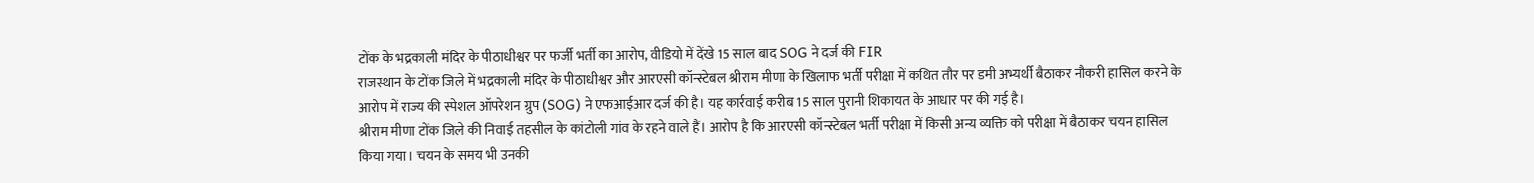टोंक के भद्रकाली मंदिर के पीठाधीश्वर पर फर्जी भर्ती का आरोप, वीडियो में देंखे 15 साल बाद SOG ने दर्ज की FIR
राजस्थान के टोंक जिले में भद्रकाली मंदिर के पीठाधीश्वर और आरएसी कॉन्स्टेबल श्रीराम मीणा के खिलाफ भर्ती परीक्षा में कथित तौर पर डमी अभ्यर्थी बैठाकर नौकरी हासिल करने के आरोप में राज्य की स्पेशल ऑपरेशन ग्रुप (SOG) ने एफआईआर दर्ज की है। यह कार्रवाई करीब 15 साल पुरानी शिकायत के आधार पर की गई है।
श्रीराम मीणा टोंक जिले की निवाई तहसील के कांटोली गांव के रहने वाले हैं। आरोप है कि आरएसी कॉन्स्टेबल भर्ती परीक्षा में किसी अन्य व्यक्ति को परीक्षा में बैठाकर चयन हासिल किया गया। चयन के समय भी उनकी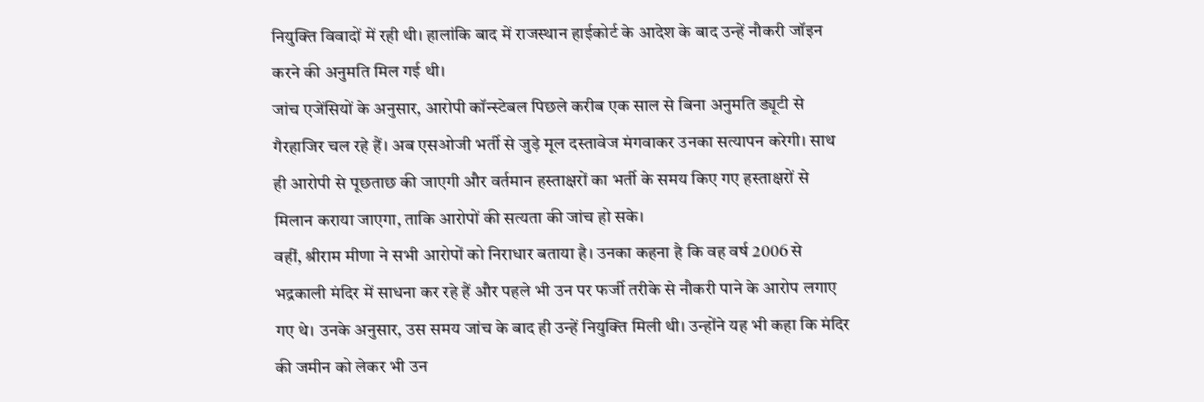नियुक्ति विवादों में रही थी। हालांकि बाद में राजस्थान हाईकोर्ट के आदेश के बाद उन्हें नौकरी जॉइन करने की अनुमति मिल गई थी।
जांच एजेंसियों के अनुसार, आरोपी कॉन्स्टेबल पिछले करीब एक साल से बिना अनुमति ड्यूटी से गैरहाजिर चल रहे हैं। अब एसओजी भर्ती से जुड़े मूल दस्तावेज मंगवाकर उनका सत्यापन करेगी। साथ ही आरोपी से पूछताछ की जाएगी और वर्तमान हस्ताक्षरों का भर्ती के समय किए गए हस्ताक्षरों से मिलान कराया जाएगा, ताकि आरोपों की सत्यता की जांच हो सके।
वहीं, श्रीराम मीणा ने सभी आरोपों को निराधार बताया है। उनका कहना है कि वह वर्ष 2006 से भद्रकाली मंदिर में साधना कर रहे हैं और पहले भी उन पर फर्जी तरीके से नौकरी पाने के आरोप लगाए गए थे। उनके अनुसार, उस समय जांच के बाद ही उन्हें नियुक्ति मिली थी। उन्होंने यह भी कहा कि मंदिर की जमीन को लेकर भी उन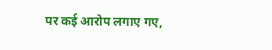पर कई आरोप लगाए गए,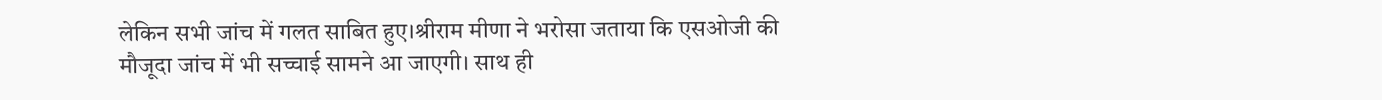लेकिन सभी जांच में गलत साबित हुए।श्रीराम मीणा ने भरोसा जताया कि एसओजी की मौजूदा जांच में भी सच्चाई सामने आ जाएगी। साथ ही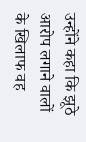उन्होंने कहा कि झूठे आरोप लगाने वालों के खिलाफ वह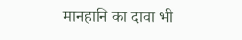मानहानि का दावा भी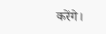करेंगे।